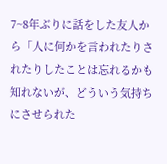7~8年ぶりに話をした友人から「人に何かを言われたりされたりしたことは忘れるかも知れないが、どういう気持ちにさせられた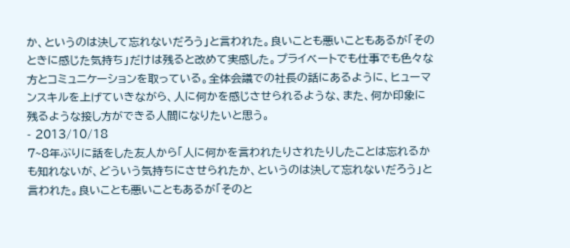か、というのは決して忘れないだろう」と言われた。良いことも悪いこともあるが「そのときに感じた気持ち」だけは残ると改めて実感した。プライベートでも仕事でも色々な方とコミュニケーションを取っている。全体会議での社長の話にあるように、ヒューマンスキルを上げていきながら、人に何かを感じさせられるような、また、何か印象に残るような接し方ができる人間になりたいと思う。
- 2013/10/18
7~8年ぶりに話をした友人から「人に何かを言われたりされたりしたことは忘れるかも知れないが、どういう気持ちにさせられたか、というのは決して忘れないだろう」と言われた。良いことも悪いこともあるが「そのと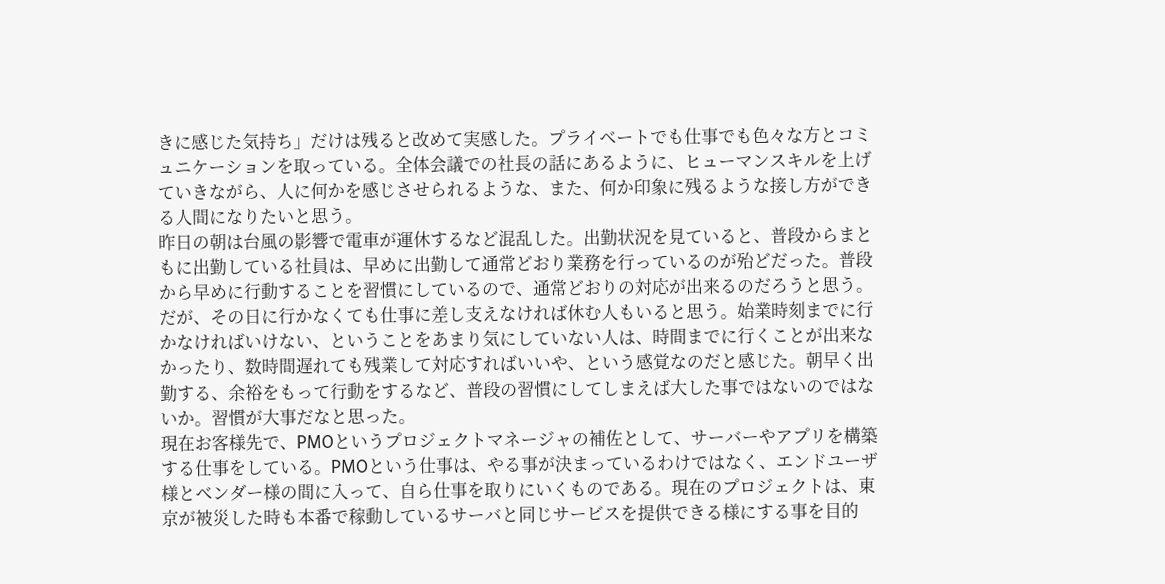きに感じた気持ち」だけは残ると改めて実感した。プライベートでも仕事でも色々な方とコミュニケーションを取っている。全体会議での社長の話にあるように、ヒューマンスキルを上げていきながら、人に何かを感じさせられるような、また、何か印象に残るような接し方ができる人間になりたいと思う。
昨日の朝は台風の影響で電車が運休するなど混乱した。出勤状況を見ていると、普段からまともに出勤している社員は、早めに出勤して通常どおり業務を行っているのが殆どだった。普段から早めに行動することを習慣にしているので、通常どおりの対応が出来るのだろうと思う。だが、その日に行かなくても仕事に差し支えなければ休む人もいると思う。始業時刻までに行かなければいけない、ということをあまり気にしていない人は、時間までに行くことが出来なかったり、数時間遅れても残業して対応すればいいや、という感覚なのだと感じた。朝早く出勤する、余裕をもって行動をするなど、普段の習慣にしてしまえば大した事ではないのではないか。習慣が大事だなと思った。
現在お客様先で、PMOというプロジェクトマネージャの補佐として、サーバーやアプリを構築する仕事をしている。PMOという仕事は、やる事が決まっているわけではなく、エンドユーザ様とベンダー様の間に入って、自ら仕事を取りにいくものである。現在のプロジェクトは、東京が被災した時も本番で稼動しているサーバと同じサービスを提供できる様にする事を目的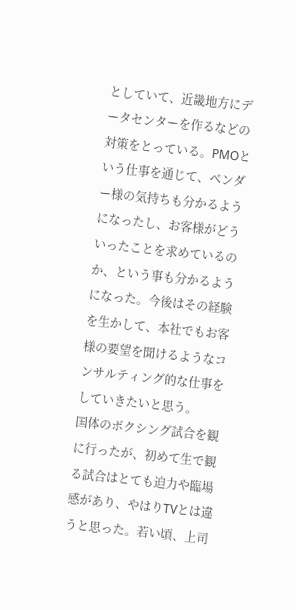としていて、近畿地方にデータセンターを作るなどの対策をとっている。PMOという仕事を通じて、ベンダー様の気持ちも分かるようになったし、お客様がどういったことを求めているのか、という事も分かるようになった。今後はその経験を生かして、本社でもお客様の要望を聞けるようなコンサルティング的な仕事をしていきたいと思う。
国体のボクシング試合を観に行ったが、初めて生で観る試合はとても迫力や臨場感があり、やはりTVとは違うと思った。若い頃、上司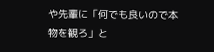や先輩に「何でも良いので本物を観ろ」と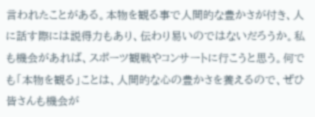言われたことがある。本物を観る事で人間的な豊かさが付き、人に話す際には説得力もあり、伝わり易いのではないだろうか。私も機会があれば、スポーツ観戦やコンサートに行こうと思う。何でも「本物を観る」ことは、人間的な心の豊かさを養えるので、ぜひ皆さんも機会が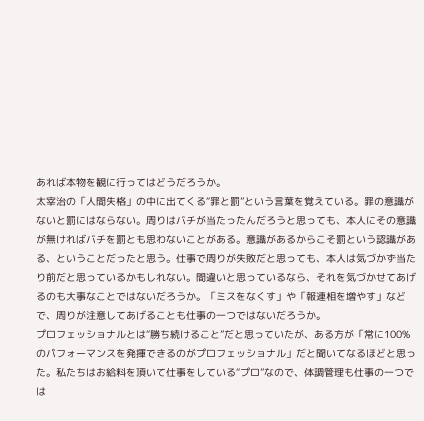あれば本物を観に行ってはどうだろうか。
太宰治の「人間失格」の中に出てくる“罪と罰”という言葉を覚えている。罪の意識がないと罰にはならない。周りはバチが当たったんだろうと思っても、本人にその意識が無ければバチを罰とも思わないことがある。意識があるからこそ罰という認識がある、ということだったと思う。仕事で周りが失敗だと思っても、本人は気づかず当たり前だと思っているかもしれない。間違いと思っているなら、それを気づかせてあげるのも大事なことではないだろうか。「ミスをなくす」や「報連相を増やす」などで、周りが注意してあげることも仕事の一つではないだろうか。
プロフェッショナルとは“勝ち続けること”だと思っていたが、ある方が「常に100%のパフォーマンスを発揮できるのがプロフェッショナル」だと聞いてなるほどと思った。私たちはお給料を頂いて仕事をしている“プロ”なので、体調管理も仕事の一つでは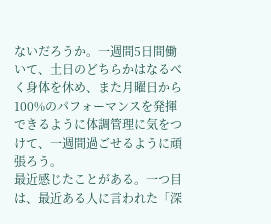ないだろうか。一週間5日間働いて、土日のどちらかはなるべく身体を休め、また月曜日から100%のパフォーマンスを発揮できるように体調管理に気をつけて、一週間過ごせるように頑張ろう。
最近感じたことがある。一つ目は、最近ある人に言われた「深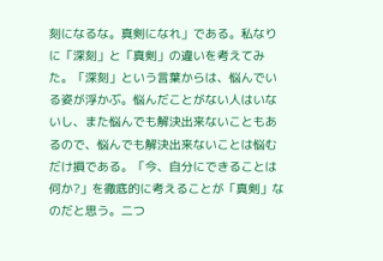刻になるな。真剣になれ」である。私なりに「深刻」と「真剣」の違いを考えてみた。「深刻」という言葉からは、悩んでいる姿が浮かぶ。悩んだことがない人はいないし、また悩んでも解決出来ないこともあるので、悩んでも解決出来ないことは悩むだけ損である。「今、自分にできることは何か?」を徹底的に考えることが「真剣」なのだと思う。二つ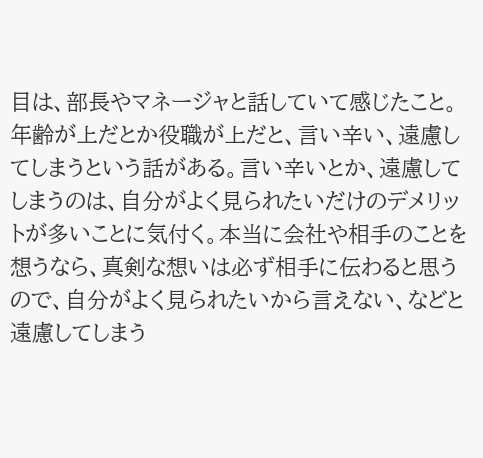目は、部長やマネージャと話していて感じたこと。年齢が上だとか役職が上だと、言い辛い、遠慮してしまうという話がある。言い辛いとか、遠慮してしまうのは、自分がよく見られたいだけのデメリットが多いことに気付く。本当に会社や相手のことを想うなら、真剣な想いは必ず相手に伝わると思うので、自分がよく見られたいから言えない、などと遠慮してしまう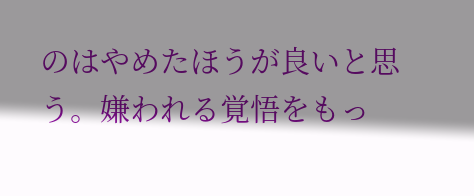のはやめたほうが良いと思う。嫌われる覚悟をもっ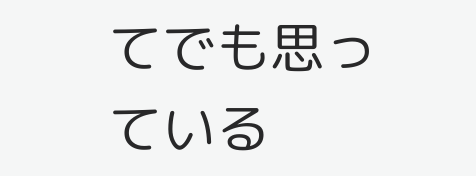てでも思っている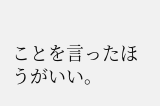ことを言ったほうがいい。